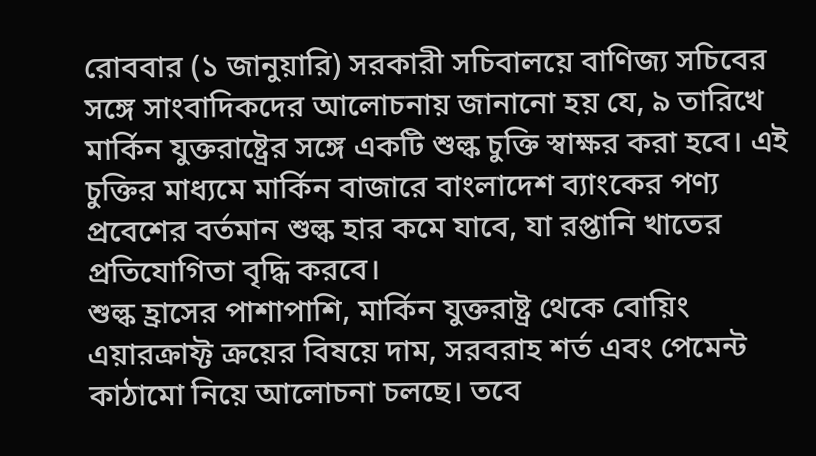রোববার (১ জানুয়ারি) সরকারী সচিবালয়ে বাণিজ্য সচিবের সঙ্গে সাংবাদিকদের আলোচনায় জানানো হয় যে, ৯ তারিখে মার্কিন যুক্তরাষ্ট্রের সঙ্গে একটি শুল্ক চুক্তি স্বাক্ষর করা হবে। এই চুক্তির মাধ্যমে মার্কিন বাজারে বাংলাদেশ ব্যাংকের পণ্য প্রবেশের বর্তমান শুল্ক হার কমে যাবে, যা রপ্তানি খাতের প্রতিযোগিতা বৃদ্ধি করবে।
শুল্ক হ্রাসের পাশাপাশি, মার্কিন যুক্তরাষ্ট্র থেকে বোয়িং এয়ারক্রাফ্ট ক্রয়ের বিষয়ে দাম, সরবরাহ শর্ত এবং পেমেন্ট কাঠামো নিয়ে আলোচনা চলছে। তবে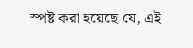স্পষ্ট করা হয়েছে যে, এই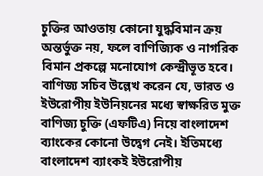চুক্তির আওতায় কোনো যুদ্ধবিমান ক্রয় অন্তর্ভুক্ত নয়, ফলে বাণিজ্যিক ও নাগরিক বিমান প্রকল্পে মনোযোগ কেন্দ্রীভূত হবে।
বাণিজ্য সচিব উল্লেখ করেন যে, ভারত ও ইউরোপীয় ইউনিয়নের মধ্যে স্বাক্ষরিত মুক্ত বাণিজ্য চুক্তি (এফটিএ) নিয়ে বাংলাদেশ ব্যাংকের কোনো উদ্বেগ নেই। ইতিমধ্যে বাংলাদেশ ব্যাংকই ইউরোপীয়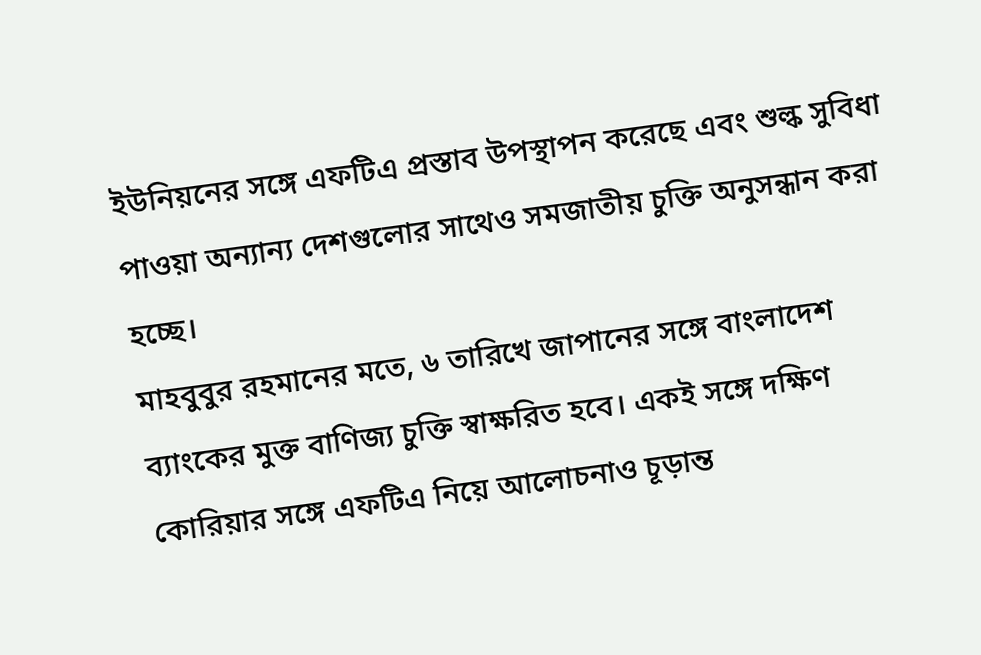ইউনিয়নের সঙ্গে এফটিএ প্রস্তাব উপস্থাপন করেছে এবং শুল্ক সুবিধা পাওয়া অন্যান্য দেশগুলোর সাথেও সমজাতীয় চুক্তি অনুসন্ধান করা হচ্ছে।
মাহবুবুর রহমানের মতে, ৬ তারিখে জাপানের সঙ্গে বাংলাদেশ ব্যাংকের মুক্ত বাণিজ্য চুক্তি স্বাক্ষরিত হবে। একই সঙ্গে দক্ষিণ কোরিয়ার সঙ্গে এফটিএ নিয়ে আলোচনাও চূড়ান্ত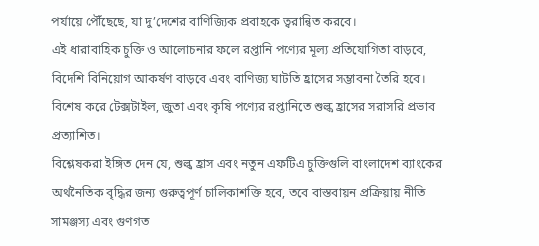পর্যায়ে পৌঁছেছে, যা দু’দেশের বাণিজ্যিক প্রবাহকে ত্বরান্বিত করবে।
এই ধারাবাহিক চুক্তি ও আলোচনার ফলে রপ্তানি পণ্যের মূল্য প্রতিযোগিতা বাড়বে, বিদেশি বিনিয়োগ আকর্ষণ বাড়বে এবং বাণিজ্য ঘাটতি হ্রাসের সম্ভাবনা তৈরি হবে। বিশেষ করে টেক্সটাইল, জুতা এবং কৃষি পণ্যের রপ্তানিতে শুল্ক হ্রাসের সরাসরি প্রভাব প্রত্যাশিত।
বিশ্লেষকরা ইঙ্গিত দেন যে, শুল্ক হ্রাস এবং নতুন এফটিএ চুক্তিগুলি বাংলাদেশ ব্যাংকের অর্থনৈতিক বৃদ্ধির জন্য গুরুত্বপূর্ণ চালিকাশক্তি হবে, তবে বাস্তবায়ন প্রক্রিয়ায় নীতি সামঞ্জস্য এবং গুণগত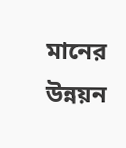মানের উন্নয়ন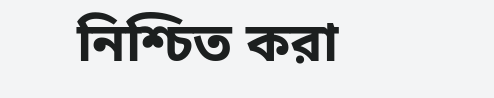নিশ্চিত করা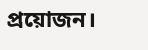প্রয়োজন।